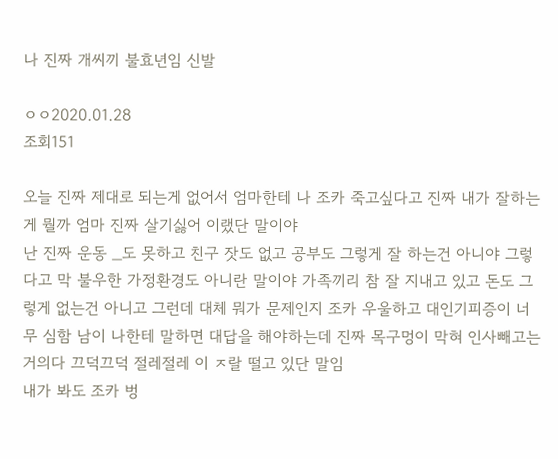나 진짜 개씨끼 불효년임 신발

ㅇㅇ2020.01.28
조회151

오늘 진짜 제대로 되는게 없어서 엄마한테 나 조카 죽고싶다고 진짜 내가 잘하는게 뭘까 엄마 진짜 살기싫어 이랬단 말이야
난 진짜 운동 _도 못하고 친구 잣도 없고 공부도 그렇게 잘 하는건 아니야 그렇다고 막 불우한 가정환경도 아니란 말이야 가족끼리 참 잘 지내고 있고 돈도 그렇게 없는건 아니고 그런데 대체 뭐가 문제인지 조카 우울하고 대인기피증이 너무 심함 남이 나한테 말하면 대답을 해야하는데 진짜 목구멍이 막혀 인사빼고는 거의다 끄덕끄덕 절레절레 이 ㅈ랄 떨고 있단 말임
내가 봐도 조카 벙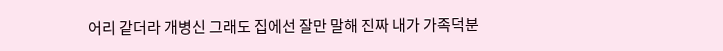어리 같더라 개병신 그래도 집에선 잘만 말해 진짜 내가 가족덕분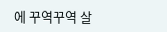에 꾸역꾸역 살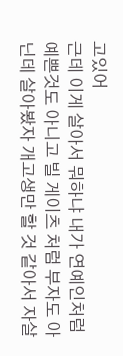고있어
근데 이게 살아서 뭐하냐 내가 연예인처럼 예쁜것도 아니고 빌 게이츠 처럼 부자도 아닌데 살아봤자 개고생만 할 것 같아서 자살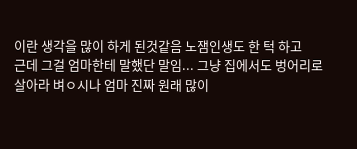이란 생각을 많이 하게 된것같음 노잼인생도 한 턱 하고
근데 그걸 엄마한테 말했단 말임... 그냥 집에서도 벙어리로 살아라 벼ㅇ시나 엄마 진짜 원래 많이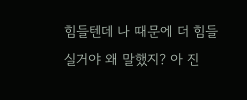힘들텐데 나 때문에 더 힘들실거야 왜 말했지? 아 진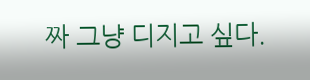짜 그냥 디지고 싶다.